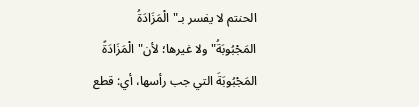الحنتم لا يفسر بـ"الْمَزَادَةُ المَجْبُوبَةُ"ولا غيرها؛ لأن"الْمَزَادَةً المَجْبُوبَةَ التي جب رأسها، أي: قطع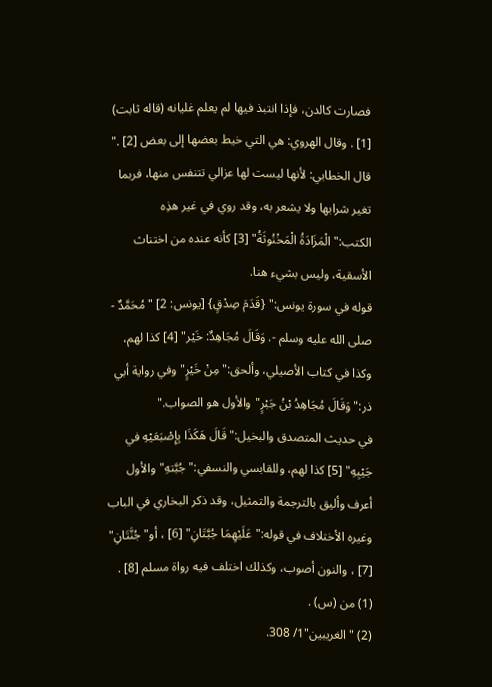فصارت كالدن، فإذا انتبذ فيها لم يعلم غليانه (قاله ثابت) [1] . وقال الهروي: هي التي خيط بعضها إلى بعض [2] ."
قال الخطابي: لأنها ليست لها عزالي تتنفس منها، فربما تغير شرابها ولا يشعر به، وقد روي في غير هذِه الكتب:"الْمَزَادَةُ الْمَخْنُوثَةُ" [3] كأنه عنده من اختناث الأسقية، وليس بشيء هنا.
قوله في سورة يونس:" {قَدَمَ صِدْقٍ} [يونس: 2] "مُحَمَّدٌ - صلى الله عليه وسلم -. وَقَالَ مُجَاهِدٌ: خَيْر" [4] كذا لهم، وكذا في كتاب الأصيلي، وألحق:"مِنْ خَيْرٍ"وفي رواية أبي ذر:"وَقَالَ مُجَاهِدُ بْنُ جَبْرٍ"والأول هو الصواب."
في حديث المتصدق والبخيل:"قَالَ هَكَذَا بِإِصْبَعَيْهِ في جَيْبِهِ" [5] كذا لهم، وللقابسي والنسفي:"جُبَّتهِ"والأول أعرف وأليق بالترجمة والتمثيل، وقد ذكر البخاري في الباب وغيره الأختلاف في قوله:"عَلَيْهِمَا جُبَّتَانِ" [6] ، أو"جُنَّتَانِ" [7] ، والنون أصوب، وكذلك اختلف فيه رواة مسلم [8] .
(1) من (س) .
(2) "الغريبين"1/ 308.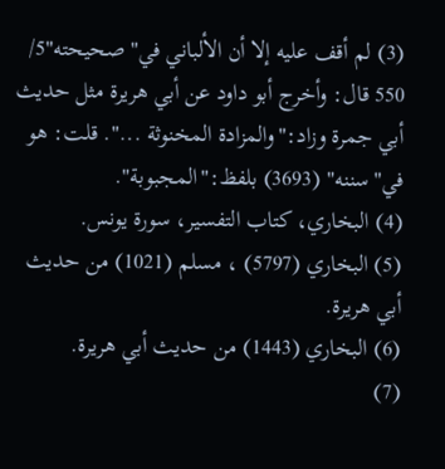(3) لم أقف عليه إلا أن الألباني في"صحيحته"5/ 550 قال: وأخرج أبو داود عن أبي هريرة مثل حديث أبي جمرة وزاد:"والمزادة المخنوثة ...". قلت: هو في"سننه" (3693) بلفظ:"المجبوبة".
(4) البخاري، كتاب التفسير، سورة يونس.
(5) البخاري (5797) ، مسلم (1021) من حديث أبي هريرة.
(6) البخاري (1443) من حديث أبي هريرة.
(7)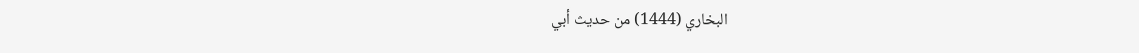البخاري (1444) من حديث أبي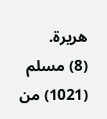هريرة.
(8) مسلم (1021) من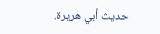حديث أبي هريرة.